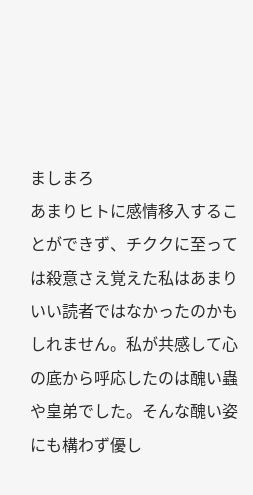ましまろ
あまりヒトに感情移入することができず、チククに至っては殺意さえ覚えた私はあまりいい読者ではなかったのかもしれません。私が共感して心の底から呼応したのは醜い蟲や皇弟でした。そんな醜い姿にも構わず優し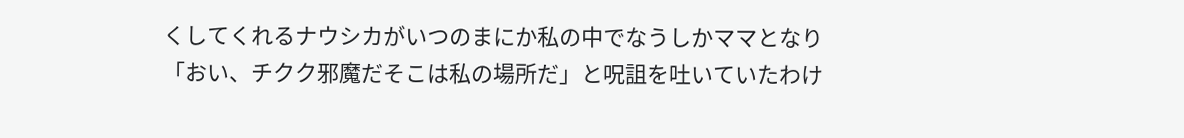くしてくれるナウシカがいつのまにか私の中でなうしかママとなり「おい、チクク邪魔だそこは私の場所だ」と呪詛を吐いていたわけ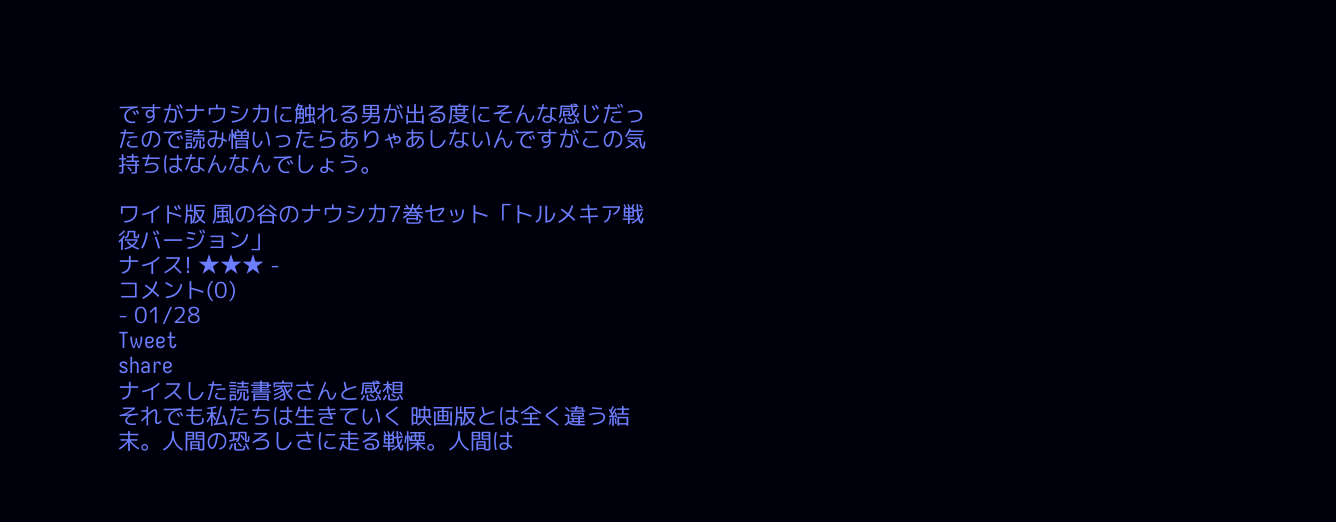ですがナウシカに触れる男が出る度にそんな感じだったので読み憎いったらありゃあしないんですがこの気持ちはなんなんでしょう。

ワイド版 風の谷のナウシカ7巻セット「トルメキア戦役バージョン」
ナイス! ★★★ -
コメント(0)
- 01/28
Tweet
share
ナイスした読書家さんと感想
それでも私たちは生きていく 映画版とは全く違う結末。人間の恐ろしさに走る戦慄。人間は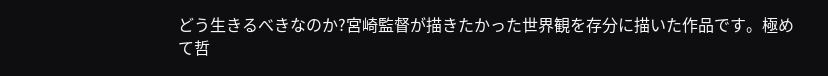どう生きるべきなのか?宮崎監督が描きたかった世界観を存分に描いた作品です。極めて哲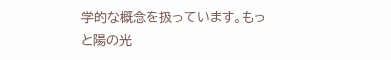学的な概念を扱っています。もっと陽の光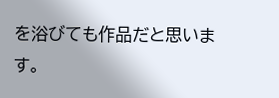を浴びても作品だと思います。